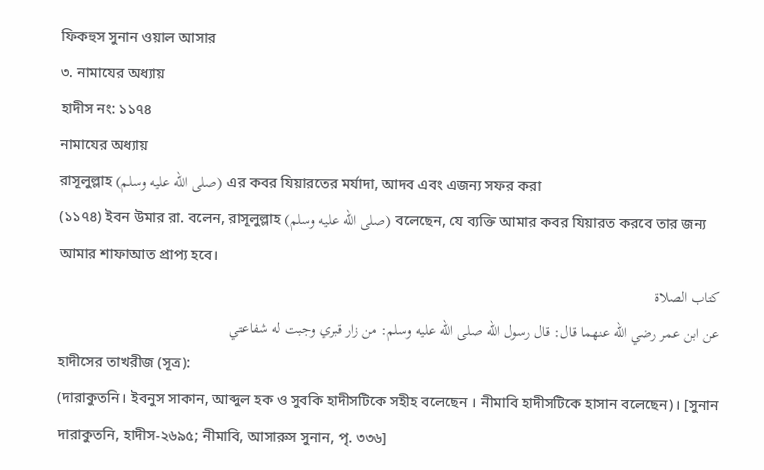ফিকহুস সুনান ওয়াল আসার
৩. নামাযের অধ্যায়
হাদীস নং: ১১৭৪
নামাযের অধ্যায়
রাসূলুল্লাহ (صلى الله عليه وسلم) এর কবর যিয়ারতের মর্যাদা, আদব এবং এজন্য সফর করা
(১১৭৪) ইবন উমার রা. বলেন, রাসূলুল্লাহ (صلى الله عليه وسلم) বলেছেন, যে ব্যক্তি আমার কবর যিয়ারত করবে তার জন্য আমার শাফাআত প্রাপ্য হবে।
كتاب الصلاة
عن ابن عمر رضي الله عنهما قال: قال رسول الله صلى الله عليه وسلم: من زار قبري وجبت له شفاعتي
হাদীসের তাখরীজ (সূত্র):
(দারাকুতনি। ইবনুস সাকান, আব্দুল হক ও সুবকি হাদীসটিকে সহীহ বলেছেন । নীমাবি হাদীসটিকে হাসান বলেছেন)। [সুনান দারাকুতনি, হাদীস-২৬৯৫; নীমাবি, আসারুস সুনান, পৃ. ৩৩৬]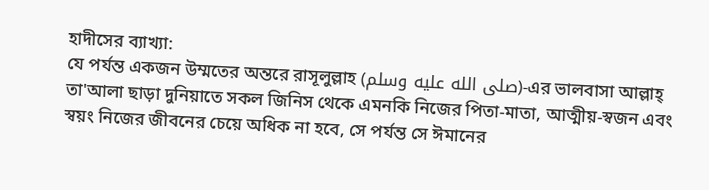হাদীসের ব্যাখ্যা:
যে পর্যন্ত একজন উম্মতের অন্তরে রাসূলুল্লাহ (صلى الله عليه وسلم)-এর ভালবাসা আল্লাহ্ তা'আলা ছাড়া দুনিয়াতে সকল জিনিস থেকে এমনকি নিজের পিতা-মাতা, আত্মীয়-স্বজন এবং স্বয়ং নিজের জীবনের চেয়ে অধিক না হবে, সে পর্যন্ত সে ঈমানের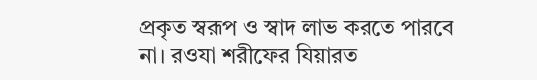প্রকৃত স্বরূপ ও স্বাদ লাভ করতে পারবে না। রওযা শরীফের যিয়ারত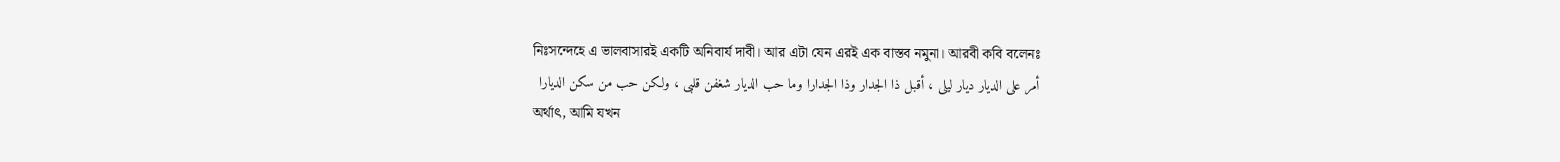নিঃসন্দেহে এ ভালবাসারই একটি অনিবার্য দাবী। আর এটা যেন এরই এক বাস্তব নমুনা। আরবী কবি বলেনঃ
أمر على الديار ديار ليلى ، أقبل ذا الجدار وذا الجدارا وما حب الديار شغفن قلبى ، ولكن حب من سكن الديارا
অর্থাৎ, আমি যখন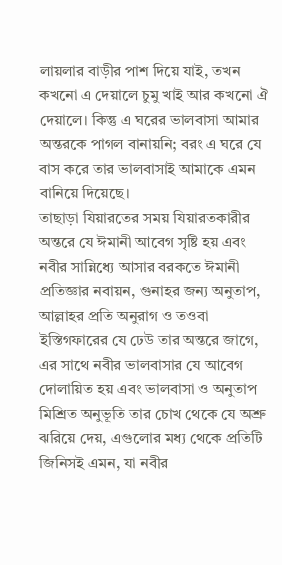লায়লার বাড়ীর পাশ দিয়ে যাই, তখন কখনো এ দেয়ালে চুমু খাই আর কখনো ঐ দেয়ালে। কিন্তু এ ঘরের ভালবাসা আমার অন্তরকে পাগল বানায়নি; বরং এ ঘরে যে বাস করে তার ভালবাসাই আমাকে এমন বানিয়ে দিয়েছে।
তাছাড়া যিয়ারতের সময় যিয়ারতকারীর অন্তরে যে ঈমানী আবেগ সৃষ্টি হয় এবং নবীর সান্নিধ্যে আসার বরকতে ঈমানী প্রতিজ্ঞার নবায়ন, গুনাহর জন্য অনুতাপ, আল্লাহর প্রতি অনুরাগ ও তওবা ইস্তিগফারের যে ঢেউ তার অন্তরে জাগে, এর সাথে নবীর ভালবাসার যে আবেগ দোলায়িত হয় এবং ভালবাসা ও অনুতাপ মিশ্রিত অনুভূতি তার চোখ থেকে যে অশ্রু ঝরিয়ে দেয়, এগুলোর মধ্য থেকে প্রতিটি জিনিসই এমন, যা নবীর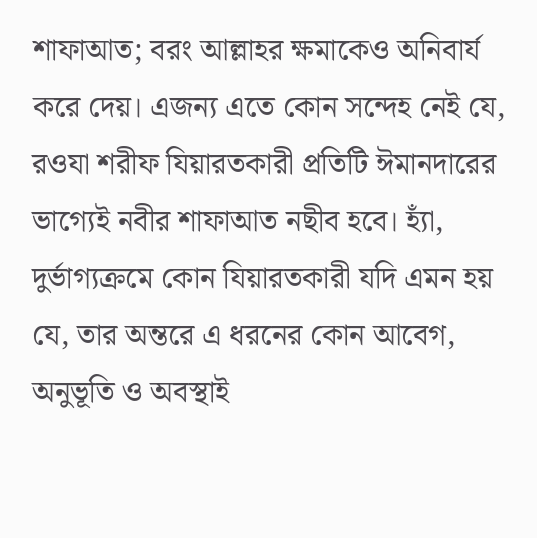শাফাআত; বরং আল্লাহর ক্ষমাকেও অনিবার্য করে দেয়। এজন্য এতে কোন সন্দেহ নেই যে, রওযা শরীফ যিয়ারতকারী প্রতিটি ঈমানদারের ভাগ্যেই নবীর শাফাআত নছীব হবে। হ্যাঁ, দুর্ভাগ্যক্রমে কোন যিয়ারতকারী যদি এমন হয় যে, তার অন্তরে এ ধরনের কোন আবেগ, অনুভূতি ও অবস্থাই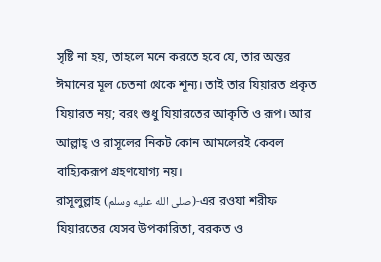সৃষ্টি না হয়, তাহলে মনে করতে হবে যে, তার অন্তর ঈমানের মূল চেতনা থেকে শূন্য। তাই তার যিয়ারত প্রকৃত যিয়ারত নয়; বরং শুধু যিয়ারতের আকৃতি ও রূপ। আর আল্লাহ্ ও রাসূলের নিকট কোন আমলেরই কেবল বাহ্যিকরূপ গ্রহণযোগ্য নয়।
রাসূলুল্লাহ (صلى الله عليه وسلم)-এর রওযা শরীফ যিয়ারতের যেসব উপকারিতা, বরকত ও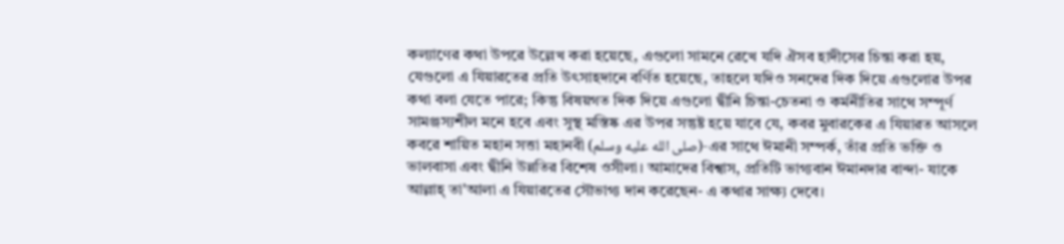কল্যাণের কথা উপরে উল্লেখ করা হয়েছে, এগুলো সামনে রেখে যদি ঐসব হাদীসের চিন্তা করা হয়, যেগুলো এ যিয়ারতের প্রতি উৎসাহদানে বর্ণিত হয়েছে, তাহলে যদিও সনদের দিক দিয়ে এগুলোর উপর কথা বলা যেতে পারে; কিন্তু বিষয়গত দিক দিয়ে এগুলো দ্বীনি চিন্তা-চেতনা ও কর্মনীতির সাথে সম্পূর্ণ সামঞ্জস্যশীল মনে হবে এবং সুস্থ মস্তিষ্ক এর উপর সন্তুষ্ট হয়ে যাবে যে, কবর মুবারকের এ যিয়ারত আসলে কবরে শায়িত মহান সত্তা মহানবী (صلى الله عليه وسلم)-এর সাথে ঈমানী সম্পর্ক, তাঁর প্রতি ভক্তি ও ভালবাসা এবং দ্বীনি উন্নতির বিশেষ ওসীলা। আমাদের বিশ্বাস, প্রতিটি ভাগ্যবান ঈমানদার বান্দা- যাকে আল্লাহ্ তা'আলা এ যিয়ারতের সৌভাগ্য দান করেছেন- এ কথার সাক্ষ্য দেবে।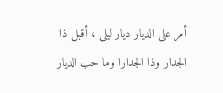أمر على الديار ديار ليلى ، أقبل ذا الجدار وذا الجدارا وما حب الديار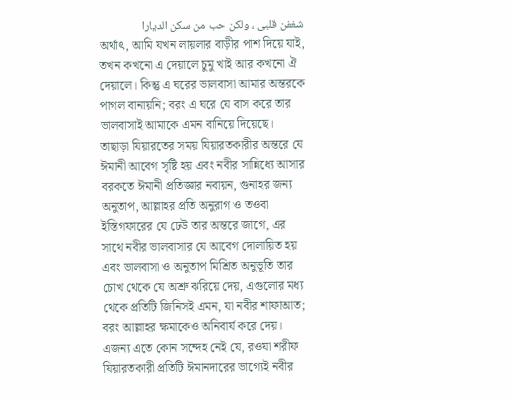شغفن قلبى ، ولكن حب من سكن الديارا
অর্থাৎ, আমি যখন লায়লার বাড়ীর পাশ দিয়ে যাই, তখন কখনো এ দেয়ালে চুমু খাই আর কখনো ঐ দেয়ালে। কিন্তু এ ঘরের ভালবাসা আমার অন্তরকে পাগল বানায়নি; বরং এ ঘরে যে বাস করে তার ভালবাসাই আমাকে এমন বানিয়ে দিয়েছে।
তাছাড়া যিয়ারতের সময় যিয়ারতকারীর অন্তরে যে ঈমানী আবেগ সৃষ্টি হয় এবং নবীর সান্নিধ্যে আসার বরকতে ঈমানী প্রতিজ্ঞার নবায়ন, গুনাহর জন্য অনুতাপ, আল্লাহর প্রতি অনুরাগ ও তওবা ইস্তিগফারের যে ঢেউ তার অন্তরে জাগে, এর সাথে নবীর ভালবাসার যে আবেগ দোলায়িত হয় এবং ভালবাসা ও অনুতাপ মিশ্রিত অনুভূতি তার চোখ থেকে যে অশ্রু ঝরিয়ে দেয়, এগুলোর মধ্য থেকে প্রতিটি জিনিসই এমন, যা নবীর শাফাআত; বরং আল্লাহর ক্ষমাকেও অনিবার্য করে দেয়। এজন্য এতে কোন সন্দেহ নেই যে, রওযা শরীফ যিয়ারতকারী প্রতিটি ঈমানদারের ভাগ্যেই নবীর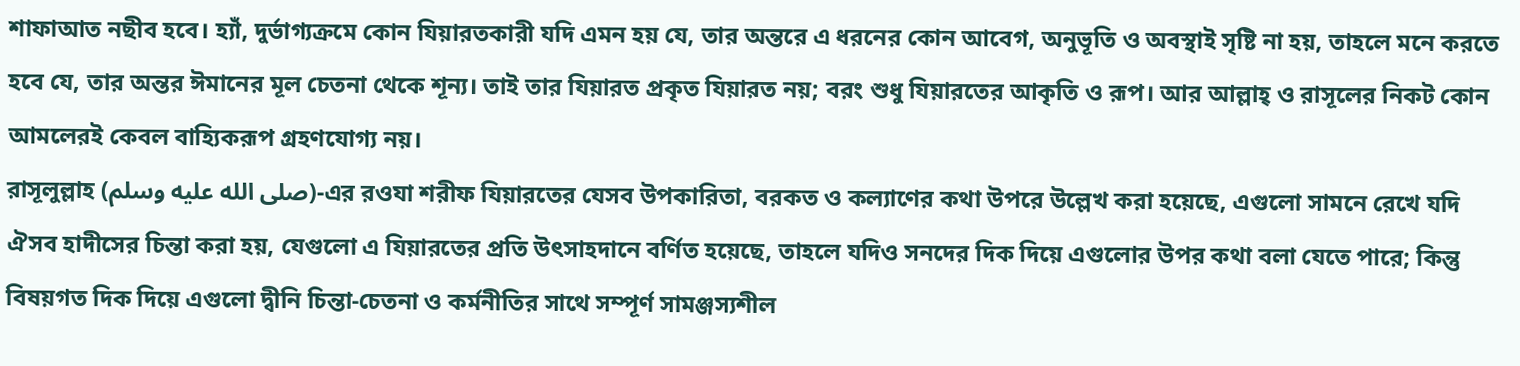শাফাআত নছীব হবে। হ্যাঁ, দুর্ভাগ্যক্রমে কোন যিয়ারতকারী যদি এমন হয় যে, তার অন্তরে এ ধরনের কোন আবেগ, অনুভূতি ও অবস্থাই সৃষ্টি না হয়, তাহলে মনে করতে হবে যে, তার অন্তর ঈমানের মূল চেতনা থেকে শূন্য। তাই তার যিয়ারত প্রকৃত যিয়ারত নয়; বরং শুধু যিয়ারতের আকৃতি ও রূপ। আর আল্লাহ্ ও রাসূলের নিকট কোন আমলেরই কেবল বাহ্যিকরূপ গ্রহণযোগ্য নয়।
রাসূলুল্লাহ (صلى الله عليه وسلم)-এর রওযা শরীফ যিয়ারতের যেসব উপকারিতা, বরকত ও কল্যাণের কথা উপরে উল্লেখ করা হয়েছে, এগুলো সামনে রেখে যদি ঐসব হাদীসের চিন্তা করা হয়, যেগুলো এ যিয়ারতের প্রতি উৎসাহদানে বর্ণিত হয়েছে, তাহলে যদিও সনদের দিক দিয়ে এগুলোর উপর কথা বলা যেতে পারে; কিন্তু বিষয়গত দিক দিয়ে এগুলো দ্বীনি চিন্তা-চেতনা ও কর্মনীতির সাথে সম্পূর্ণ সামঞ্জস্যশীল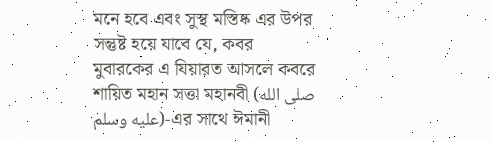মনে হবে এবং সুস্থ মস্তিষ্ক এর উপর সন্তুষ্ট হয়ে যাবে যে, কবর মুবারকের এ যিয়ারত আসলে কবরে শায়িত মহান সত্তা মহানবী (صلى الله عليه وسلم)-এর সাথে ঈমানী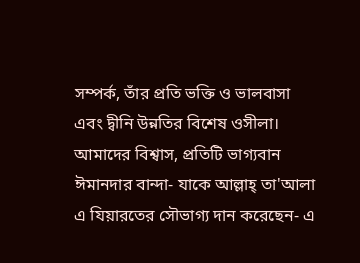সম্পর্ক, তাঁর প্রতি ভক্তি ও ভালবাসা এবং দ্বীনি উন্নতির বিশেষ ওসীলা। আমাদের বিশ্বাস, প্রতিটি ভাগ্যবান ঈমানদার বান্দা- যাকে আল্লাহ্ তা'আলা এ যিয়ারতের সৌভাগ্য দান করেছেন- এ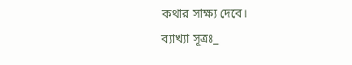কথার সাক্ষ্য দেবে।
ব্যাখ্যা সূত্রঃ_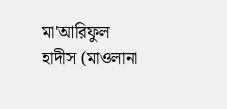মা'আরিফুল হাদীস (মাওলানা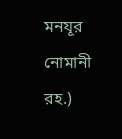মনযূর নোমানী রহ.)